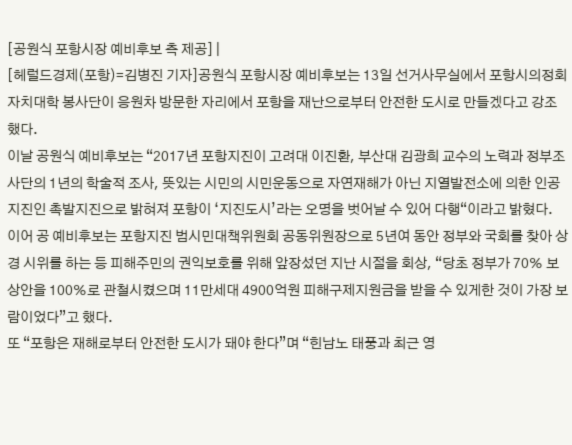[공원식 포항시장 예비후보 측 제공] |
[헤럴드경제(포항)=김병진 기자]공원식 포항시장 예비후보는 13일 선거사무실에서 포항시의정회 자치대학 봉사단이 응원차 방문한 자리에서 포항을 재난으로부터 안전한 도시로 만들겠다고 강조했다.
이날 공원식 예비후보는 “2017년 포항지진이 고려대 이진환, 부산대 김광희 교수의 노력과 정부조사단의 1년의 학술적 조사, 뜻있는 시민의 시민운동으로 자연재해가 아닌 지열발전소에 의한 인공지진인 촉발지진으로 밝혀져 포항이 ‘지진도시’라는 오명을 벗어날 수 있어 다행“이라고 밝혔다.
이어 공 예비후보는 포항지진 범시민대책위원회 공동위원장으로 5년여 동안 정부와 국회를 찾아 상경 시위를 하는 등 피해주민의 권익보호를 위해 앞장섰던 지난 시절을 회상, “당초 정부가 70% 보상안을 100%로 관철시켰으며 11만세대 4900억원 피해구제지원금을 받을 수 있게한 것이 가장 보람이었다”고 했다.
또 “포항은 재해로부터 안전한 도시가 돼야 한다”며 “힌남노 태풍과 최근 영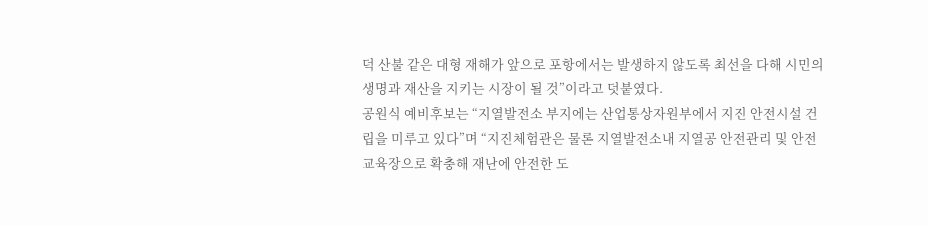덕 산불 같은 대형 재해가 앞으로 포항에서는 발생하지 않도록 최선을 다해 시민의 생명과 재산을 지키는 시장이 될 것”이라고 덧붙였다.
공원식 예비후보는 “지열발전소 부지에는 산업통상자원부에서 지진 안전시설 건립을 미루고 있다”며 “지진체험관은 물론 지열발전소내 지열공 안전관리 및 안전교육장으로 확충해 재난에 안전한 도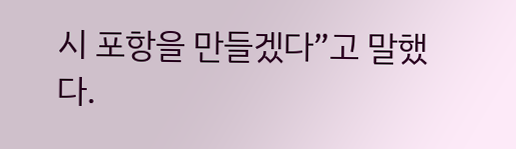시 포항을 만들겠다”고 말했다.